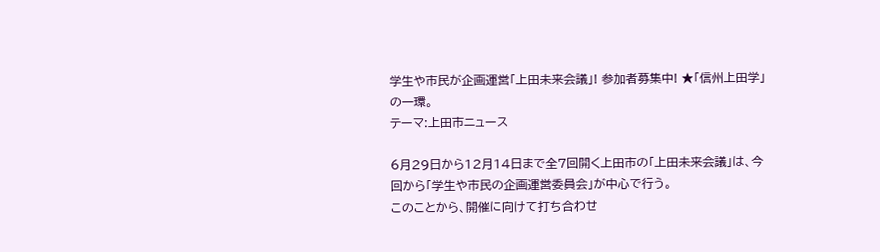学生や市民が企画運営「上田未来会議」! 参加者募集中! ★「信州上田学」の一環。
テーマ:上田市ニュース

6月29日から12月14日まで全7回開く上田市の「上田未来会議」は、今回から「学生や市民の企画運営委員会」が中心で行う。
このことから、開催に向けて打ち合わせ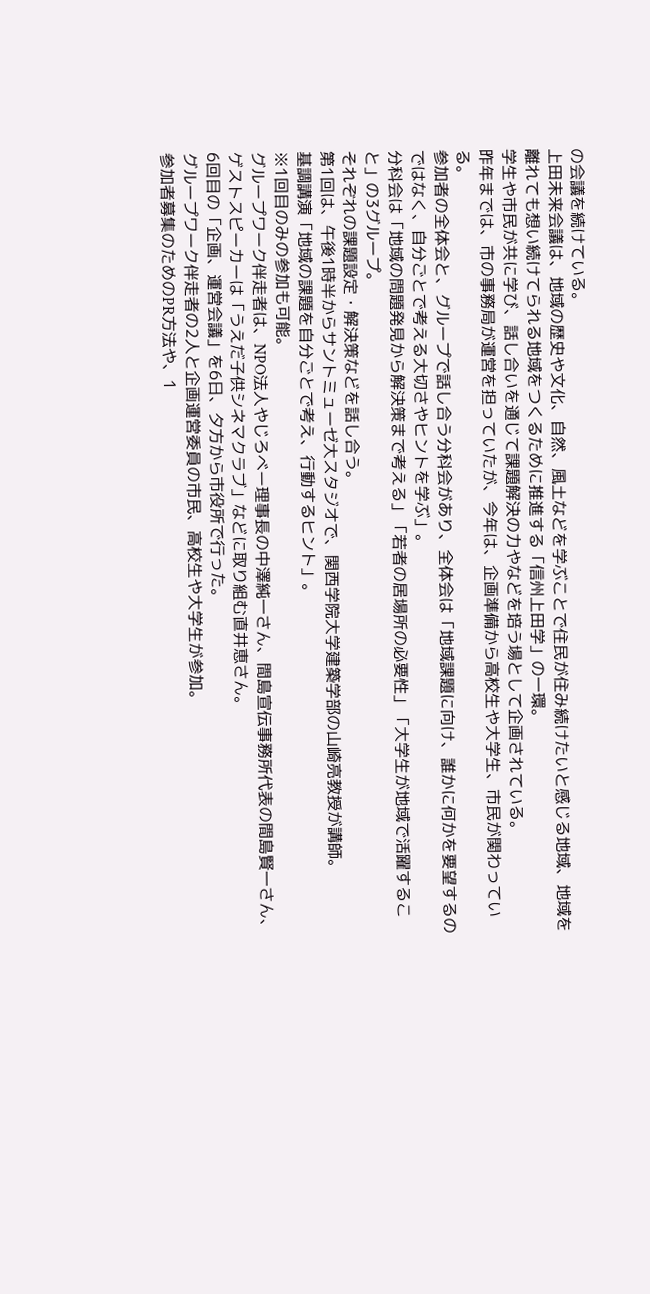の会議を続けている。
上田未来会議は、地域の歴史や文化、自然、風土などを学ぶことで住民が住み続けたいと感じる地域、地域を離れても想い続けてられる地域をつくるために推進する「信州上田学」の一環。
学生や市民が共に学び、話し合いを通じて課題解決の力やなどを培う場として企画されている。
昨年までは、市の事務局が運営を担っていたが、今年は、企画準備から高校生や大学生、市民が関わっている。
参加者の全体会と、グループで話し合う分科会があり、全体会は「地域課題に向け、誰かに何かを要望するのではなく、自分ごとで考える大切さやヒントを学ぶ」。
分科会は「地域の問題発見から解決策まで考える」「若者の居場所の必要性」「大学生が地域で活躍すること」の3グループ。
それぞれの課題設定・解決策などを話し合う。
第1回は、午後1時半からサントミューゼ大スタジオで、関西学院大学建築学部の山崎亮教授が講師。
基調講演「地域の課題を自分ごとで考え、行動するヒント」。
※1回目のみの参加も可能。
グループワーク伴走者は、NPO法人やじろべー理事長の中澤純一さん、間島宣伝事務所代表の間島賢一さん、ゲストスピーカーは「うえだ子供シネマクラブ」などに取り組む直井恵さん。
6回目の「企画、運営会議」を6日、夕方から市役所で行った。
グループワーク伴走者の2人と企画運営委員の市民、高校生や大学生が参加。
参加者募集のためのPR方法や、1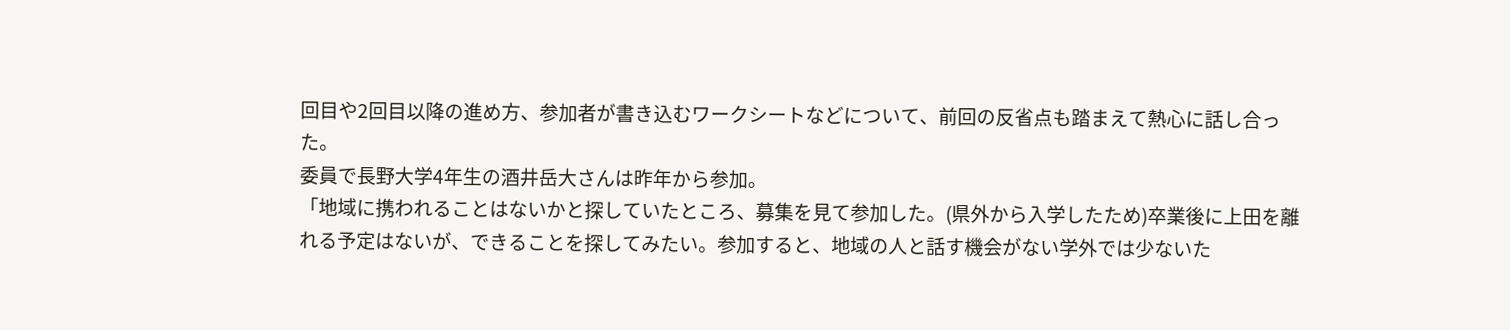回目や2回目以降の進め方、参加者が書き込むワークシートなどについて、前回の反省点も踏まえて熱心に話し合った。
委員で長野大学4年生の酒井岳大さんは昨年から参加。
「地域に携われることはないかと探していたところ、募集を見て参加した。(県外から入学したため)卒業後に上田を離れる予定はないが、できることを探してみたい。参加すると、地域の人と話す機会がない学外では少ないた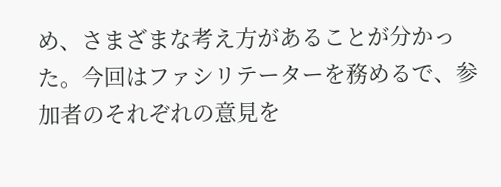め、さまざまな考え方があることが分かった。今回はファシリテーターを務めるで、参加者のそれぞれの意見を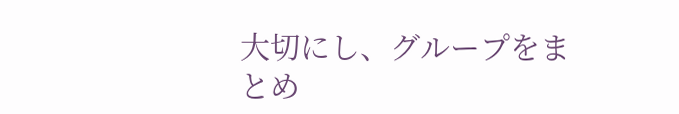大切にし、グループをまとめ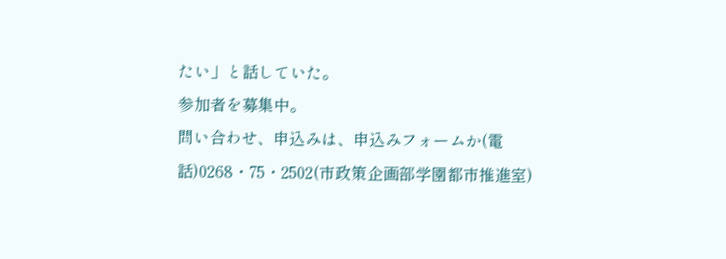たい」と話していた。
参加者を募集中。
問い合わせ、申込みは、申込みフォームか(電話)0268・75・2502(市政策企画部学園都市推進室)